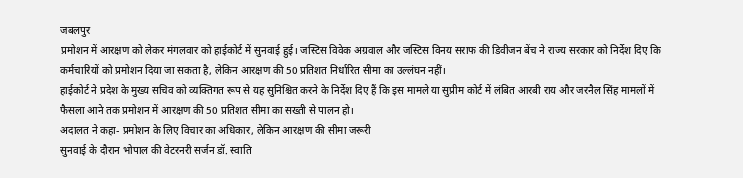जबलपुर
प्रमोशन में आरक्षण को लेकर मंगलवार को हाईकोर्ट में सुनवाई हुई। जस्टिस विवेक अग्रवाल और जस्टिस विनय सराफ की डिवीजन बेंच ने राज्य सरकार को निर्देश दिए कि कर्मचारियों को प्रमोशन दिया जा सकता है, लेकिन आरक्षण की 50 प्रतिशत निर्धारित सीमा का उल्लंघन नहीं।
हाईकोर्ट ने प्रदेश के मुख्य सचिव को व्यक्तिगत रूप से यह सुनिश्चित करने के निर्देश दिए हैं कि इस मामले या सुप्रीम कोर्ट में लंबित आरबी राय और जरनैल सिंह मामलों में फैसला आने तक प्रमोशन में आरक्षण की 50 प्रतिशत सीमा का सख्ती से पालन हो।
अदालत ने कहा- प्रमोशन के लिए विचार का अधिकार, लेकिन आरक्षण की सीमा जरूरी
सुनवाई के दौरान भोपाल की वेटरनरी सर्जन डॉ. स्वाति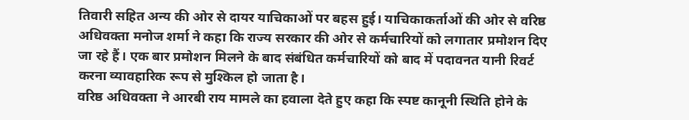तिवारी सहित अन्य की ओर से दायर याचिकाओं पर बहस हुई। याचिकाकर्ताओं की ओर से वरिष्ठ अधिवक्ता मनोज शर्मा ने कहा कि राज्य सरकार की ओर से कर्मचारियों को लगातार प्रमोशन दिए जा रहे हैं। एक बार प्रमोशन मिलने के बाद संबंधित कर्मचारियों को बाद में पदावनत यानी रिवर्ट करना व्यावहारिक रूप से मुश्किल हो जाता है।
वरिष्ठ अधिवक्ता ने आरबी राय मामले का हवाला देते हुए कहा कि स्पष्ट कानूनी स्थिति होने के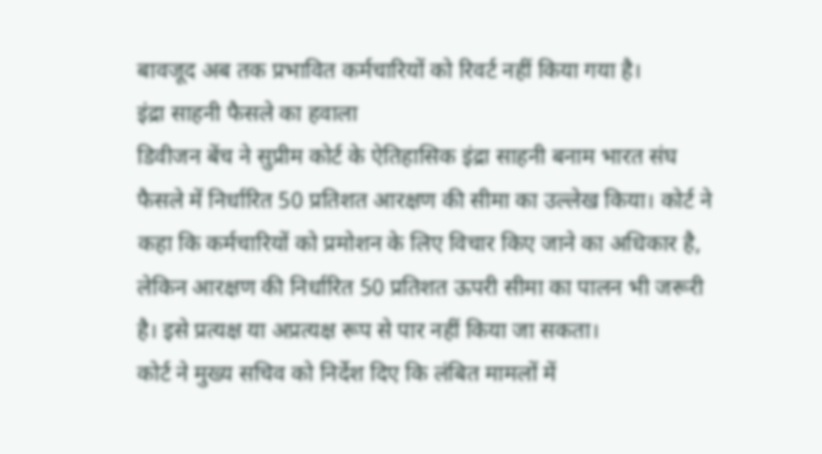बावजूद अब तक प्रभावित कर्मचारियों को रिवर्ट नहीं किया गया है।
इंद्रा साहनी फैसले का हवाला
डिवीजन बेंच ने सुप्रीम कोर्ट के ऐतिहासिक इंद्रा साहनी बनाम भारत संघ फैसले में निर्धारित 50 प्रतिशत आरक्षण की सीमा का उल्लेख किया। कोर्ट ने कहा कि कर्मचारियों को प्रमोशन के लिए विचार किए जाने का अधिकार है, लेकिन आरक्षण की निर्धारित 50 प्रतिशत ऊपरी सीमा का पालन भी जरूरी है। इसे प्रत्यक्ष या अप्रत्यक्ष रूप से पार नहीं किया जा सकता।
कोर्ट ने मुख्य सचिव को निर्देश दिए कि लंबित मामलों में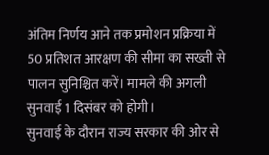अंतिम निर्णय आने तक प्रमोशन प्रक्रिया में 50 प्रतिशत आरक्षण की सीमा का सख्ती से पालन सुनिश्चित करें। मामले की अगली सुनवाई 1 दिसंबर को होगी।
सुनवाई के दौरान राज्य सरकार की ओर से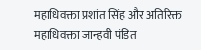महाधिवक्ता प्रशांत सिंह और अतिरिक्त महाधिवक्ता जान्हवी पंडित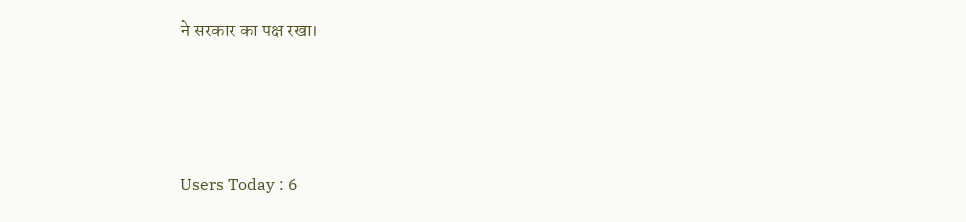ने सरकार का पक्ष रखा।





Users Today : 6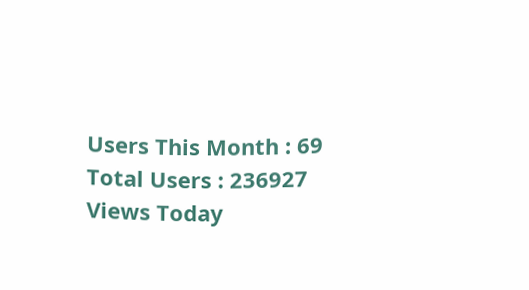Users This Month : 69
Total Users : 236927
Views Today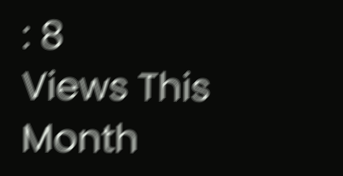: 8
Views This Month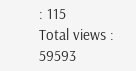: 115
Total views : 59593